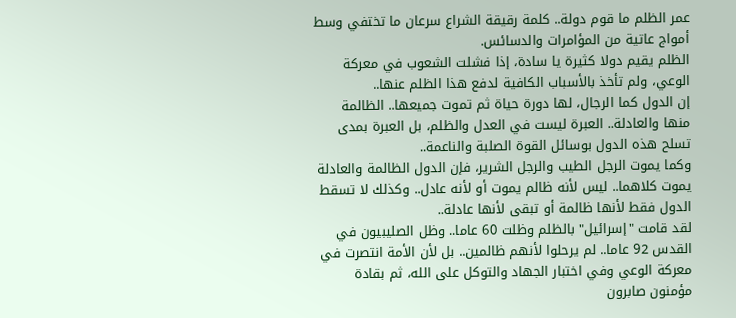عمر الظلم ما قوم دولة.. كلمة رقيقة الشراع سرعان ما تختفي وسط أمواج عاتية من المؤامرات والدسائس.
الظلم يقيم دولا كثيرة يا سادة، إذا فشلت الشعوب في معركة الوعي، ولم تأخذ بالأسباب الكافية لدفع هذا الظلم عنها..
إن الدول كما الرجال، لها دورة حياة ثم تموت جميعها.. الظالمة منها والعادلة.. العبرة ليست في العدل والظلم، بل العبرة بمدى تسلح هذه الدول بوسائل القوة الصلبة والناعمة..
وكما يموت الرجل الطيب والرجل الشرير، فإن الدول الظالمة والعادلة يموت كلاهما.. ليس لأنه ظالم يموت أو لأنه عادل.. وكذلك لا تسقط الدول فقط لأنها ظالمة أو تبقى لأنها عادلة..
لقد قامت "إسرائيل" بالظلم وظلت 60 عاما.. وظل الصليبيون في القدس 92 عاما.. لم يرحلوا لأنهم ظالمين.. بل لأن الأمة انتصرت في معركة الوعي وفي اختبار الجهاد والتوكل على الله، ثم بقادة مؤمنون صابرون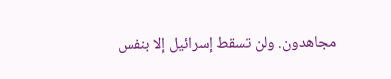مجاهدون. ولن تسقط إسرائيل إلا بنفس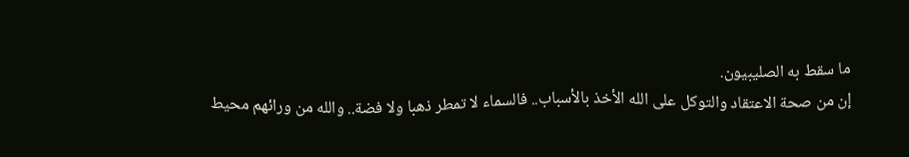ما سقط به الصليبيون.
إن من صحة الاعتقاد والتوكل على الله الأخذ بالأسباب.. فالسماء لا تمطر ذهبا ولا فضة.. والله من ورائهم محيط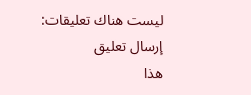ليست هناك تعليقات:
إرسال تعليق
هذا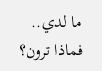ما لدي.. فماذا ترون؟